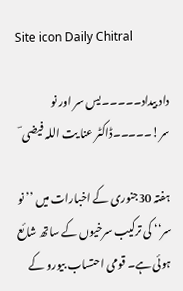Site icon Daily Chitral

داد بیداد۔۔۔۔۔یس سر اور نو سر!۔۔۔۔۔ڈاکٹر عنا یت اللہ فیضی ؔ

ہفتہ 30جنوری کے اخبارات میں ’’نو سر‘‘ کی ترکیب سرخیوں کے ساتھ شائع ہوئی ہے۔ قومی احتساب بیورو کے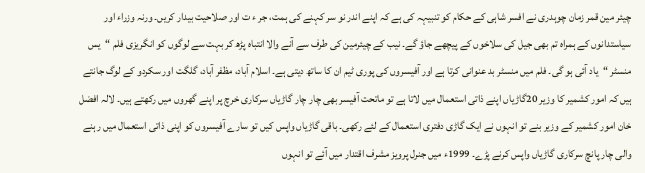چیئر مین قمر زمان چوہدری نے افسر شاہی کے حکام کو تنبیہہ کی ہے کہ اپنے اندر نو سر کہنے کی ہمت، جر ء ت اور صلاحیت بیدار کریں۔ ورنہ وزراء اور سیاستدانوں کے ہمراہ تم بھی جیل کی سلاخوں کے پیچھے جاؤ گے۔ نیب کے چیئرمین کی طرف سے آنے والا انتباہ پڑھ کر بہت سے لوگوں کو انگریزی فلم “یس منسٹر “یاد آئی ہو گی۔ فلم میں منسٹر بد عنوانی کرتا ہے اور آفیسروں کی پوری ٹیم ان کا ساتھ دیتی ہے۔ اسلام آباد، مظفر آباد، گلگت اور سکردو کے لوگ جانتے ہیں کہ امور کشمیر کا وزیر 20گاڑیاں اپنے ذاتی استعمال میں لاتا ہے تو ماتحت آفیسر بھی چار چار گاڑیاں سرکاری خرچ پر اپنے گھروں میں رکھتے ہیں۔ لالہ افضل خان امور کشمیر کے وزیر بنے تو انہوں نے ایک گاڑی دفتری استعمال کے لئے رکھی۔ باقی گاڑیاں واپس کیں تو سارے آفیسروں کو اپنی ذاتی استعمال میں رہنے والی چار پانچ سرکاری گاڑیاں واپس کرنے پڑے۔ 1999ء میں جنرل پرویز مشرف اقتدار میں آئے تو انہوں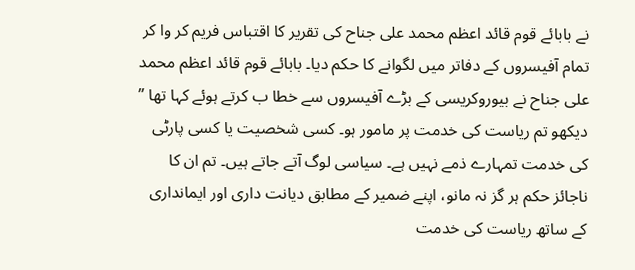نے بابائے قوم قائد اعظم محمد علی جناح کی تقریر کا اقتباس فریم کر وا کر تمام آفیسروں کے دفاتر میں لگوانے کا حکم دیا۔ بابائے قوم قائد اعظم محمد علی جناح نے بیوروکریسی کے بڑے آفیسروں سے خطا ب کرتے ہوئے کہا تھا ” دیکھو تم ریاست کی خدمت پر مامور ہو۔ کسی شخصیت یا کسی پارٹی کی خدمت تمہارے ذمے نہیں ہے۔ سیاسی لوگ آتے جاتے ہیں۔ تم ان کا ناجائز حکم ہر گز نہ مانو، اپنے ضمیر کے مطابق دیانت داری اور ایمانداری کے ساتھ ریاست کی خدمت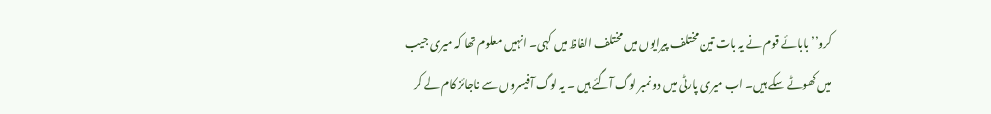کرو’’ بابائے قوم نے یہ بات تین مختلف پیرایوں میں مختلف الفاظ میں کہی۔ انہیں معلوم تھا کہ میری جیب میں کھوٹے سکے ہیں۔ اب میری پارٹی میں دو نمبر لوگ آگئے ہیں ۔ یہ لوگ آفیسروں سے ناجائز کام لے کر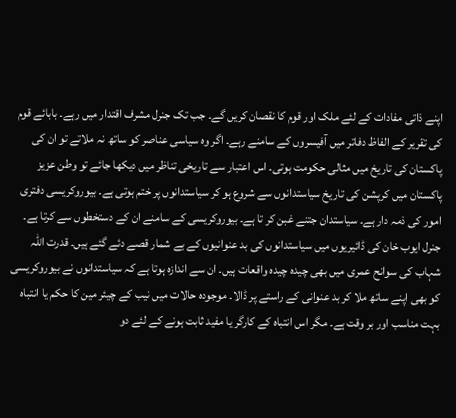اپنے ذاتی مفادات کے لئے ملک اور قوم کا نقصان کریں گے۔ جب تک جنرل مشرف اقتدار میں رہے۔ بابائے قوم کی تقریر کے الفاظ دفاتر میں آفیسروں کے سامنے رہے۔ اگر وہ سیاسی عناصر کو ساتھ نہ ملاتے تو ان کی پاکستان کی تاریخ میں مثالی حکومت ہوتی۔ اس اعتبار سے تاریخی تناظر میں دیکھا جائے تو وطن عزیز پاکستان میں کرپشن کی تاریخ سیاستدانوں سے شروع ہو کر سیاستدانوں پر ختم ہوتی ہے۔ بیوروکریسی دفتری امور کی ذمہ دار ہے۔ سیاستدان جتنے غبن کر تا ہے۔ بیوروکریسی کے سامنے ان کے دستخطوں سے کرتا ہے۔ جنرل ایوب خان کی ڈائیریوں میں سیاستدانوں کی بد عنوانیوں کے بے شمار قصے دئے گئے ہیں۔ قدرت اللہ شہاب کی سوانح عمری میں بھی چیدہ چیدہ واقعات ہیں۔ ان سے اندازہ ہوتا ہے کہ سیاستدانوں نے بیوروکریسی کو بھی اپنے ساتھ ملا کر بد عنوانی کے راستے پر ڈالا۔ موجودہ حالات میں نیب کے چیئر مین کا حکم یا انتباہ بہت مناسب اور بر وقت ہے۔ مگر اس انتباہ کے کارگر یا مفید ثابت ہونے کے لئے دو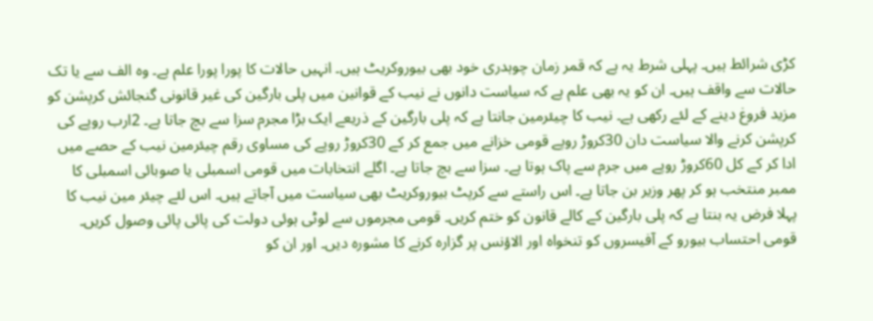کڑی شرائط ہیں۔ پہلی شرط یہ ہے کہ قمر زمان چوہدری خود بھی بیوروکریٹ ہیں۔ انہیں حالات کا پورا پورا علم ہے۔ وہ الف سے یا تک حالات سے واقف ہیں۔ ان کو یہ بھی علم ہے کہ سیاست دانوں نے نیب کے قوانین میں پلی بارگین کی غیر قانونی گنجائش کرپشن کو مزید فروغ دینے کے لئے رکھی ہے۔ نیب کا چیئرمین جانتا ہے کہ پلی بارگین کے ذریعے ایک بڑا مجرم سزا سے بچ جاتا ہے۔ 2ارب روپے کی کرپشن کرنے والا سیاست دان 30کروڑ روپے قومی خزانے میں جمع کر کے 30کروڑ روپے کی مساوی رقم چیئرمین نیب کے حصے میں ادا کر کے کل 60کروڑ روپے میں جرم سے پاک ہوتا ہے۔ سزا سے بچ جاتا ہے۔ اگلے انتخابات میں قومی اسمبلی یا صوبائی اسمبلی کا ممبر منتخب ہو کر پھر وزیر بن جاتا ہے۔ اس راستے سے کرپٹ بیوروکریٹ بھی سیاست میں آجاتے ہیں۔ اس لئے چیئر مین نیب کا پہلا فرض یہ بنتا ہے کہ پلی بارگین کے کالے قانون کو ختم کریں۔ قومی مجرموں سے لوٹی ہوئی دولت کی پائی پائی وصول کریں۔ قومی احتساب بیورو کے آفیسروں کو تنخواہ اور الاؤنس پر گزارہ کرنے کا مشورہ دیں۔ اور ان کو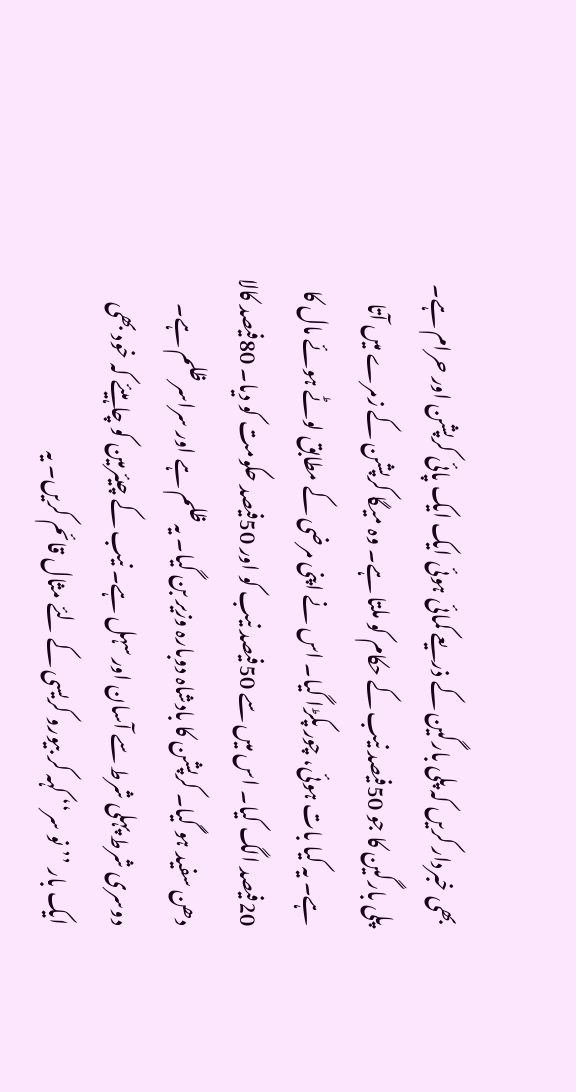بھی خبردار کریں کہ پلی بارگین کے ذریعے کمائی ہوئی ایک ایک پائی کرپشن اور حرام ہے۔ پلی بارگین کا جو 50فیصد نیب کے حکام کو ملتا ہے۔ وہ میگا کرپشن کے زمرے میں آتا ہے۔ یہ کیا بات ہوئی، چور پکڑا گیا۔ اس نے اپنی مرضی کے مطابق لوٹے ہوئے مال کا 20فیصد الگ کیا۔ اس میں سے 50فیصد نیب کو اور 50فیصد حکومت کو دیا۔ 80فیصد کالا دھن سفید ہو گیا۔ کرپشن کا بادشاہ دوبارہ وزیر بن گیا۔ یہ ظلم ہے اور سراسر ظلم ہے۔ دوسری شرط پہلی شرط سے آسان اور سہل ہے۔ نیب کے چیئرمین کو چاہیئے کہ خود بھی ایک بار ’’نو سر‘‘ کہہ کر بیورو کریسی کے لئے مثال قائم کریں۔ یہ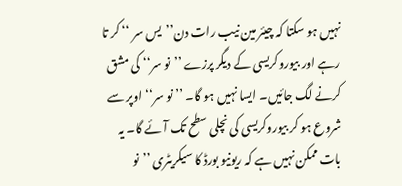نہیں ہو سکتا کہ چیئر مین نیب رات دن’’یس سر ‘‘ کر تا رہے اور بیوروکریسی کے دیگر پرزے ’’نو سر‘‘ کی مشق کرنے لگ جائیں۔ ایسا نہیں ہو گا۔ ’’ نو سر‘‘ اوپر سے شروع ہو کر بیوروکریسی کی نچلی سطح تک آئے گا۔ یہ بات ممکن نہیں ہے کہ ریونیو بورڈ کا سیکریٹری ’’نو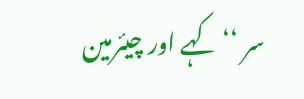سر ‘‘ کہے اور چیئرمین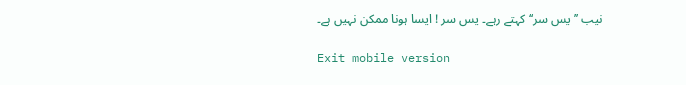نیب ’’یس سر‘‘ کہتے رہے۔ یس سر ! ایسا ہونا ممکن نہیں ہے۔

Exit mobile version